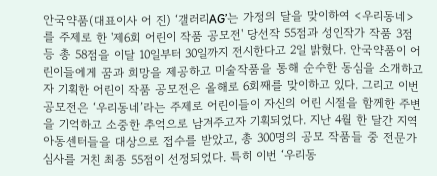안국약품(대표이사 어 진) ‘갤러리AG’는 가정의 달을 맞이하여 <우리동네>를 주제로 한 '제6회 어린이 작품 공모전' 당선작 55점과 성인작가 작품 3점 등 총 58점을 이달 10일부터 30일까지 전시한다고 2일 밝혔다. 안국약품이 어린이들에게 꿈과 희망을 제공하고 미술작품을 통해 순수한 동심을 소개하고자 기획한 어린이 작품 공모전은 올해로 6회째를 맞이하고 있다. 그리고 이번 공모전은 ‘우리동네’라는 주제로 어린이들이 자신의 어린 시절을 함께한 주변을 기억하고 소중한 추억으로 남겨주고자 기획되었다. 지난 4월 한 달간 지역 아동센터들을 대상으로 접수를 받았고, 총 300명의 공모 작품들 중 전문가 심사를 거친 최종 55점이 선정되었다. 특히 이번 ‘우리동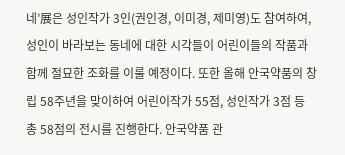네’展은 성인작가 3인(권인경, 이미경, 제미영)도 참여하여, 성인이 바라보는 동네에 대한 시각들이 어린이들의 작품과 함께 절묘한 조화를 이룰 예정이다. 또한 올해 안국약품의 창립 58주년을 맞이하여 어린이작가 55점, 성인작가 3점 등 총 58점의 전시를 진행한다. 안국약품 관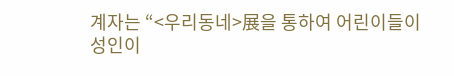계자는 “<우리동네>展을 통하여 어린이들이 성인이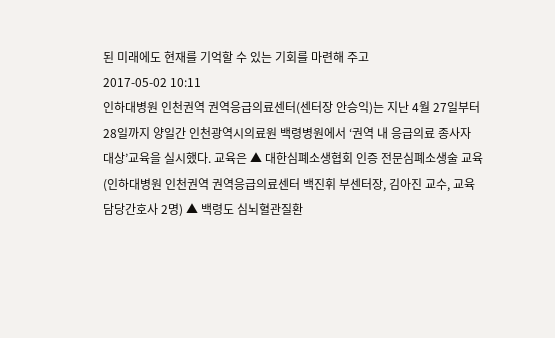된 미래에도 현재를 기억할 수 있는 기회를 마련해 주고
2017-05-02 10:11
인하대병원 인천권역 권역응급의료센터(센터장 안승익)는 지난 4월 27일부터 28일까지 양일간 인천광역시의료원 백령병원에서 ‘권역 내 응급의료 종사자 대상’교육을 실시했다. 교육은 ▲ 대한심폐소생협회 인증 전문심폐소생술 교육(인하대병원 인천권역 권역응급의료센터 백진휘 부센터장, 김아진 교수, 교육 담당간호사 2명) ▲ 백령도 심뇌혈관질환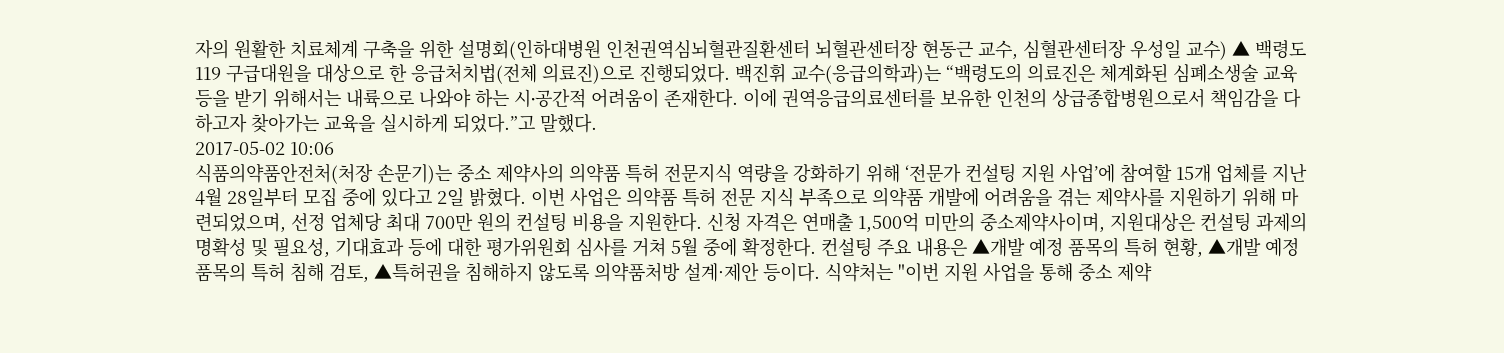자의 원활한 치료체계 구축을 위한 설명회(인하대병원 인천권역심뇌혈관질환센터 뇌혈관센터장 현동근 교수, 심혈관센터장 우성일 교수) ▲ 백령도 119 구급대원을 대상으로 한 응급처치법(전체 의료진)으로 진행되었다. 백진휘 교수(응급의학과)는 “백령도의 의료진은 체계화된 심폐소생술 교육 등을 받기 위해서는 내륙으로 나와야 하는 시∙공간적 어려움이 존재한다. 이에 권역응급의료센터를 보유한 인천의 상급종합병원으로서 책임감을 다하고자 찾아가는 교육을 실시하게 되었다.”고 말했다.
2017-05-02 10:06
식품의약품안전처(처장 손문기)는 중소 제약사의 의약품 특허 전문지식 역량을 강화하기 위해 ‘전문가 컨설팅 지원 사업’에 참여할 15개 업체를 지난 4월 28일부터 모집 중에 있다고 2일 밝혔다. 이번 사업은 의약품 특허 전문 지식 부족으로 의약품 개발에 어려움을 겪는 제약사를 지원하기 위해 마련되었으며, 선정 업체당 최대 700만 원의 컨설팅 비용을 지원한다. 신청 자격은 연매출 1,500억 미만의 중소제약사이며, 지원대상은 컨설팅 과제의 명확성 및 필요성, 기대효과 등에 대한 평가위원회 심사를 거쳐 5월 중에 확정한다. 컨설팅 주요 내용은 ▲개발 예정 품목의 특허 현황, ▲개발 예정 품목의 특허 침해 검토, ▲특허권을 침해하지 않도록 의약품처방 설계·제안 등이다. 식약처는 "이번 지원 사업을 통해 중소 제약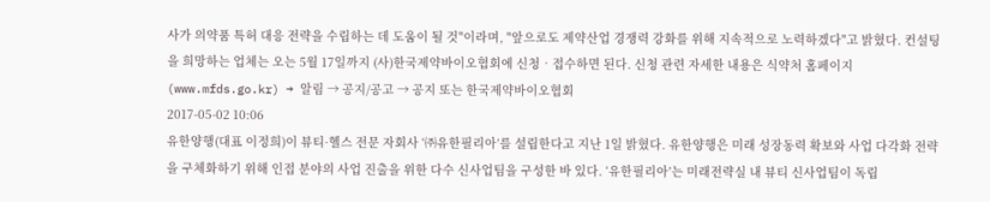사가 의약품 특허 대응 전략을 수립하는 데 도움이 될 것"이라며, "앞으로도 제약산업 경쟁력 강화를 위해 지속적으로 노력하겠다"고 밝혔다. 컨설팅을 희망하는 업체는 오는 5월 17일까지 (사)한국제약바이오협회에 신청‧접수하면 된다. 신청 관련 자세한 내용은 식약처 홈페이지(www.mfds.go.kr) → 알림 → 공지/공고 → 공지 또는 한국제약바이오협회
2017-05-02 10:06
유한양행(대표 이정희)이 뷰티·헬스 전문 자회사 ‘㈜유한필리아’를 설립한다고 지난 1일 밝혔다. 유한양행은 미래 성장동력 확보와 사업 다각화 전략을 구체화하기 위해 인접 분야의 사업 진출을 위한 다수 신사업팀을 구성한 바 있다. ‘유한필리아’는 미래전략실 내 뷰티 신사업팀이 독립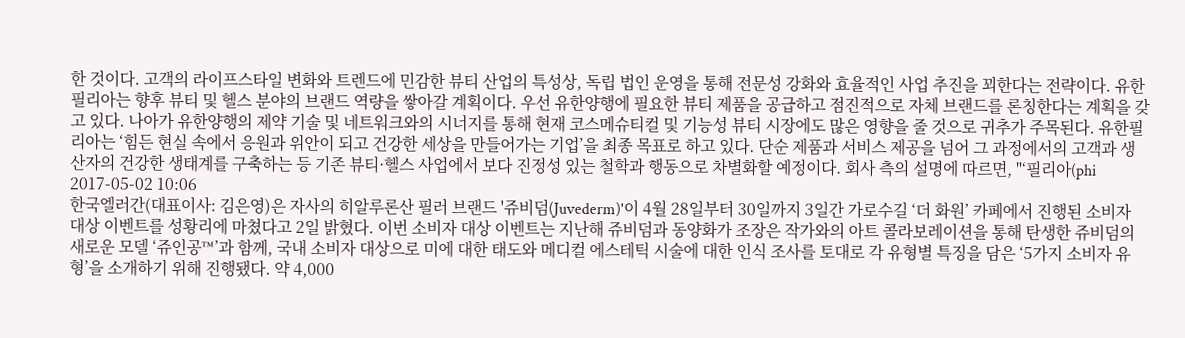한 것이다. 고객의 라이프스타일 변화와 트렌드에 민감한 뷰티 산업의 특성상, 독립 법인 운영을 통해 전문성 강화와 효율적인 사업 추진을 꾀한다는 전략이다. 유한필리아는 향후 뷰티 및 헬스 분야의 브랜드 역량을 쌓아갈 계획이다. 우선 유한양행에 필요한 뷰티 제품을 공급하고 점진적으로 자체 브랜드를 론칭한다는 계획을 갖고 있다. 나아가 유한양행의 제약 기술 및 네트워크와의 시너지를 통해 현재 코스메슈티컬 및 기능성 뷰티 시장에도 많은 영향을 줄 것으로 귀추가 주목된다. 유한필리아는 ‘힘든 현실 속에서 응원과 위안이 되고 건강한 세상을 만들어가는 기업’을 최종 목표로 하고 있다. 단순 제품과 서비스 제공을 넘어 그 과정에서의 고객과 생산자의 건강한 생태계를 구축하는 등 기존 뷰티·헬스 사업에서 보다 진정성 있는 철학과 행동으로 차별화할 예정이다. 회사 측의 설명에 따르면, "‘필리아(phi
2017-05-02 10:06
한국엘러간(대표이사: 김은영)은 자사의 히알루론산 필러 브랜드 '쥬비덤(Juvederm)'이 4월 28일부터 30일까지 3일간 가로수길 ‘더 화원’ 카페에서 진행된 소비자 대상 이벤트를 성황리에 마쳤다고 2일 밝혔다. 이번 소비자 대상 이벤트는 지난해 쥬비덤과 동양화가 조장은 작가와의 아트 콜라보레이션을 통해 탄생한 쥬비덤의 새로운 모델 ‘쥬인공™’과 함께, 국내 소비자 대상으로 미에 대한 태도와 메디컬 에스테틱 시술에 대한 인식 조사를 토대로 각 유형별 특징을 담은 ‘5가지 소비자 유형’을 소개하기 위해 진행됐다. 약 4,000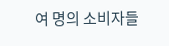여 명의 소비자들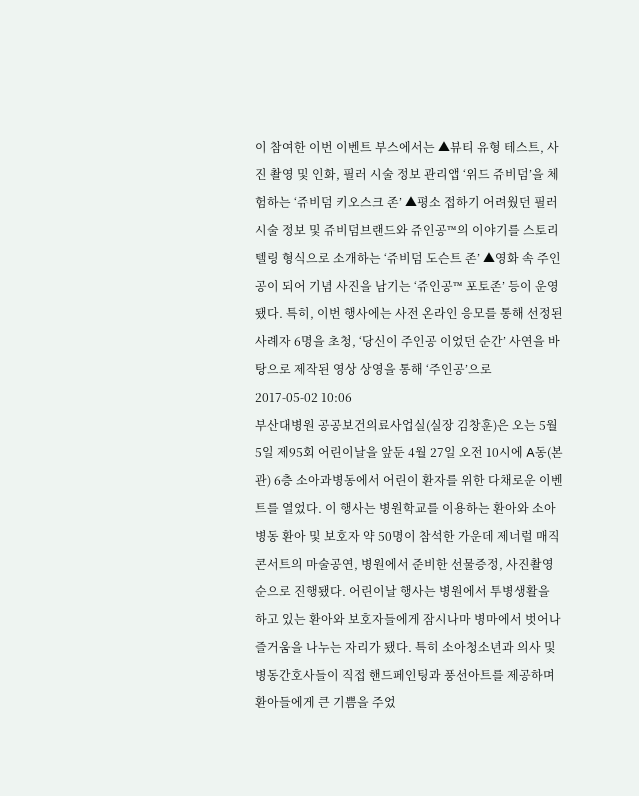이 참여한 이번 이벤트 부스에서는 ▲뷰티 유형 테스트, 사진 촬영 및 인화, 필러 시술 정보 관리앱 ‘위드 쥬비덤’을 체험하는 ‘쥬비덤 키오스크 존’ ▲평소 접하기 어려웠던 필러 시술 정보 및 쥬비덤브랜드와 쥬인공™의 이야기를 스토리텔링 형식으로 소개하는 ‘쥬비덤 도슨트 존’ ▲영화 속 주인공이 되어 기념 사진을 남기는 ‘쥬인공™ 포토존’ 등이 운영됐다. 특히, 이번 행사에는 사전 온라인 응모를 통해 선정된 사례자 6명을 초청, ‘당신이 주인공 이었던 순간’ 사연을 바탕으로 제작된 영상 상영을 통해 ‘주인공’으로
2017-05-02 10:06
부산대병원 공공보건의료사업실(실장 김창훈)은 오는 5월5일 제95회 어린이날을 앞둔 4월 27일 오전 10시에 A동(본관) 6층 소아과병동에서 어린이 환자를 위한 다채로운 이벤트를 열었다. 이 행사는 병원학교를 이용하는 환아와 소아병동 환아 및 보호자 약 50명이 참석한 가운데 제너럴 매직콘서트의 마술공연, 병원에서 준비한 선물증정, 사진촬영 순으로 진행됐다. 어린이날 행사는 병원에서 투병생활을 하고 있는 환아와 보호자들에게 잠시나마 병마에서 벗어나 즐거움을 나누는 자리가 됐다. 특히 소아청소년과 의사 및 병동간호사들이 직접 핸드페인팅과 풍선아트를 제공하며 환아들에게 큰 기쁨을 주었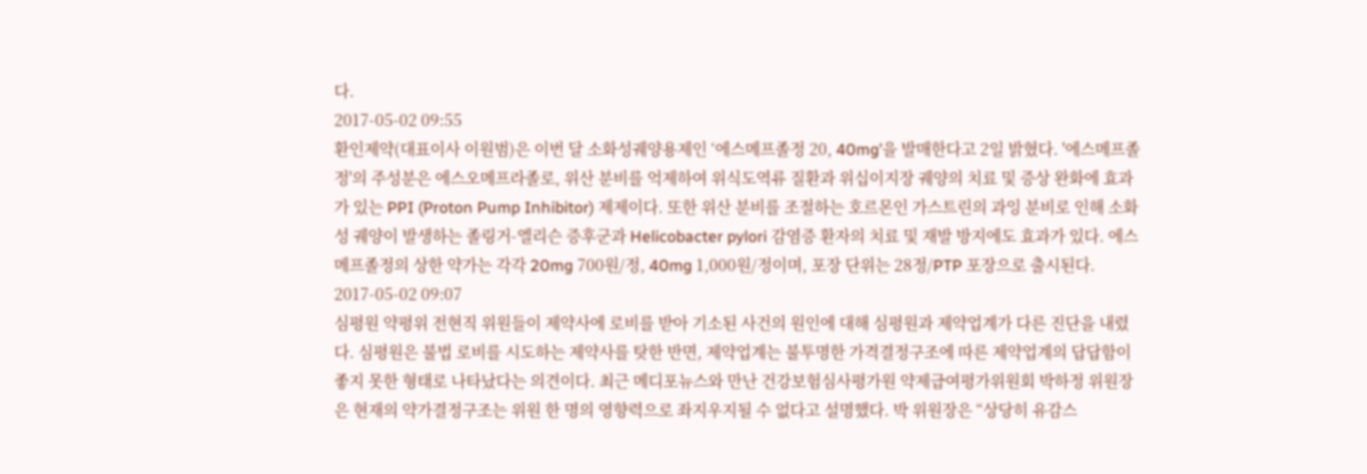다.
2017-05-02 09:55
환인제약(대표이사 이원범)은 이번 달 소화성궤양용제인 ‘에스메프졸정 20, 40mg’을 발매한다고 2일 밝혔다. '에스메프졸정'의 주성분은 에스오메프라졸로, 위산 분비를 억제하여 위식도역류 질환과 위십이지장 궤양의 치료 및 증상 완화에 효과가 있는 PPI (Proton Pump Inhibitor) 제제이다. 또한 위산 분비를 조절하는 호르몬인 가스트린의 과잉 분비로 인해 소화성 궤양이 발생하는 졸링거-엘리슨 증후군과 Helicobacter pylori 감염증 환자의 치료 및 재발 방지에도 효과가 있다. 에스메프졸정의 상한 약가는 각각 20mg 700원/정, 40mg 1,000원/정이며, 포장 단위는 28정/PTP 포장으로 출시된다.
2017-05-02 09:07
심평원 약평위 전현직 위원들이 제약사에 로비를 받아 기소된 사건의 원인에 대해 심평원과 제약업계가 다른 진단을 내렸다. 심평원은 불법 로비를 시도하는 제약사를 탓한 반면, 제약업계는 불투명한 가격결정구조에 따른 제약업계의 답답함이 좋지 못한 형태로 나타났다는 의견이다. 최근 메디포뉴스와 만난 건강보험심사평가원 약제급여평가위원회 박하정 위원장은 현재의 약가결정구조는 위원 한 명의 영향력으로 좌지우지될 수 없다고 설명했다. 박 위원장은 “상당히 유감스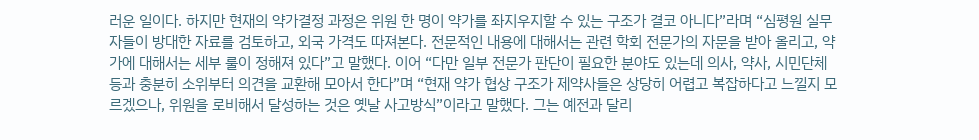러운 일이다. 하지만 현재의 약가결정 과정은 위원 한 명이 약가를 좌지우지할 수 있는 구조가 결코 아니다”라며 “심평원 실무자들이 방대한 자료를 검토하고, 외국 가격도 따져본다. 전문적인 내용에 대해서는 관련 학회 전문가의 자문을 받아 올리고, 약가에 대해서는 세부 룰이 정해져 있다”고 말했다. 이어 “다만 일부 전문가 판단이 필요한 분야도 있는데 의사, 약사, 시민단체 등과 충분히 소위부터 의견을 교환해 모아서 한다”며 “현재 약가 협상 구조가 제약사들은 상당히 어렵고 복잡하다고 느낄지 모르겠으나, 위원을 로비해서 달성하는 것은 옛날 사고방식”이라고 말했다. 그는 예전과 달리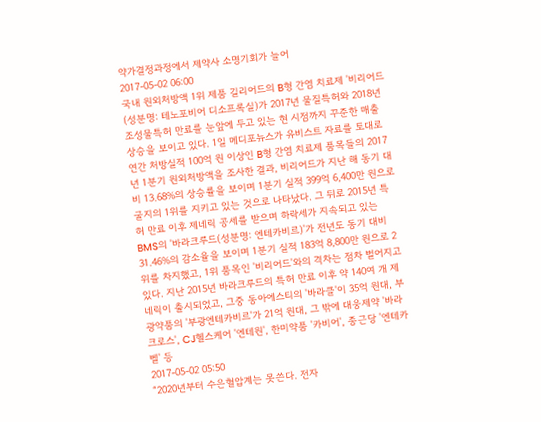약가결정과정에서 제약사 소명기회가 늘어
2017-05-02 06:00
국내 원외처방액 1위 제품 길리어드의 B형 간염 치료제 '비리어드(성분명: 테노포비어 디소프록실)가 2017년 물질특허와 2018년 조성물특허 만료를 눈앞에 두고 있는 현 시점까지 꾸준한 매출 상승을 보이고 있다. 1일 메디포뉴스가 유비스트 자료를 토대로 연간 처방실적 100억 원 이상인 B형 간염 치료제 품목들의 2017년 1분기 원외처방액을 조사한 결과, 비리어드가 지난 해 동기 대비 13.68%의 상승률을 보이며 1분기 실적 399억 6,400만 원으로 굴지의 1위를 지키고 있는 것으로 나타났다. 그 뒤로 2015년 특허 만료 이후 제네릭 공세를 받으며 하락세가 지속되고 있는 BMS의 '바라크루드(성분명: 엔테카비르)'가 전년도 동기 대비 31.46%의 감소율을 보이며 1분기 실적 183억 8,800만 원으로 2위를 차지했고, 1위 품목인 '비리어드'와의 격차는 점차 벌어지고 있다. 지난 2015년 바라크루드의 특허 만료 이후 약 140여 개 제네릭이 출시되었고, 그중 동아에스티의 '바라클'이 35억 원대, 부광약품의 '부광엔테카비르'가 21억 원대, 그 밖에 대웅제약 '바라크로스', CJ헬스케어 '엔테원', 한미약품 '카비어', 종근당 '엔테카벨' 등
2017-05-02 05:50
“2020년부터 수은혈압계는 못쓴다. 전자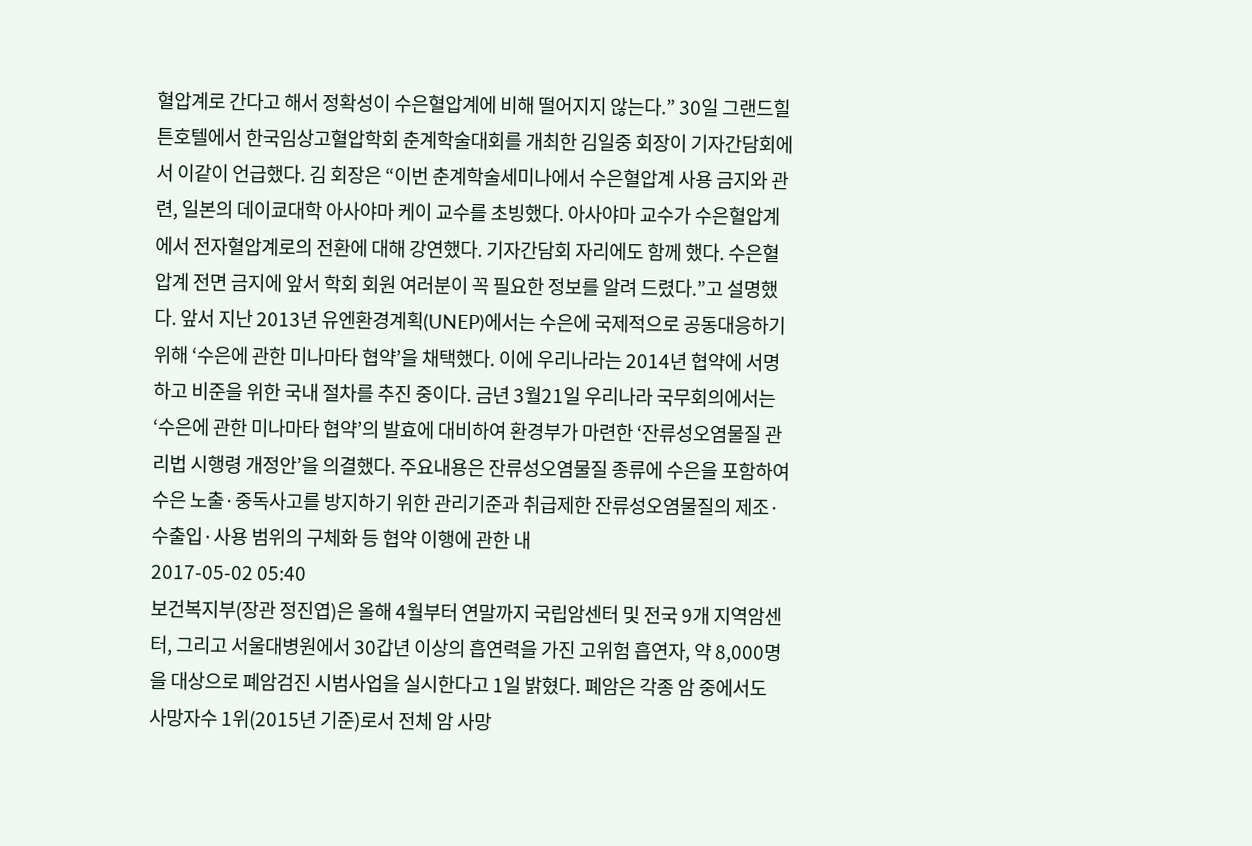혈압계로 간다고 해서 정확성이 수은혈압계에 비해 떨어지지 않는다.” 30일 그랜드힐튼호텔에서 한국임상고혈압학회 춘계학술대회를 개최한 김일중 회장이 기자간담회에서 이같이 언급했다. 김 회장은 “이번 춘계학술세미나에서 수은혈압계 사용 금지와 관련, 일본의 데이쿄대학 아사야마 케이 교수를 초빙했다. 아사야마 교수가 수은혈압계에서 전자혈압계로의 전환에 대해 강연했다. 기자간담회 자리에도 함께 했다. 수은혈압계 전면 금지에 앞서 학회 회원 여러분이 꼭 필요한 정보를 알려 드렸다.”고 설명했다. 앞서 지난 2013년 유엔환경계획(UNEP)에서는 수은에 국제적으로 공동대응하기 위해 ‘수은에 관한 미나마타 협약’을 채택했다. 이에 우리나라는 2014년 협약에 서명하고 비준을 위한 국내 절차를 추진 중이다. 금년 3월21일 우리나라 국무회의에서는 ‘수은에 관한 미나마타 협약’의 발효에 대비하여 환경부가 마련한 ‘잔류성오염물질 관리법 시행령 개정안’을 의결했다. 주요내용은 잔류성오염물질 종류에 수은을 포함하여 수은 노출·중독사고를 방지하기 위한 관리기준과 취급제한 잔류성오염물질의 제조·수출입·사용 범위의 구체화 등 협약 이행에 관한 내
2017-05-02 05:40
보건복지부(장관 정진엽)은 올해 4월부터 연말까지 국립암센터 및 전국 9개 지역암센터, 그리고 서울대병원에서 30갑년 이상의 흡연력을 가진 고위험 흡연자, 약 8,000명을 대상으로 폐암검진 시범사업을 실시한다고 1일 밝혔다. 폐암은 각종 암 중에서도 사망자수 1위(2015년 기준)로서 전체 암 사망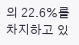의 22.6%를 차지하고 있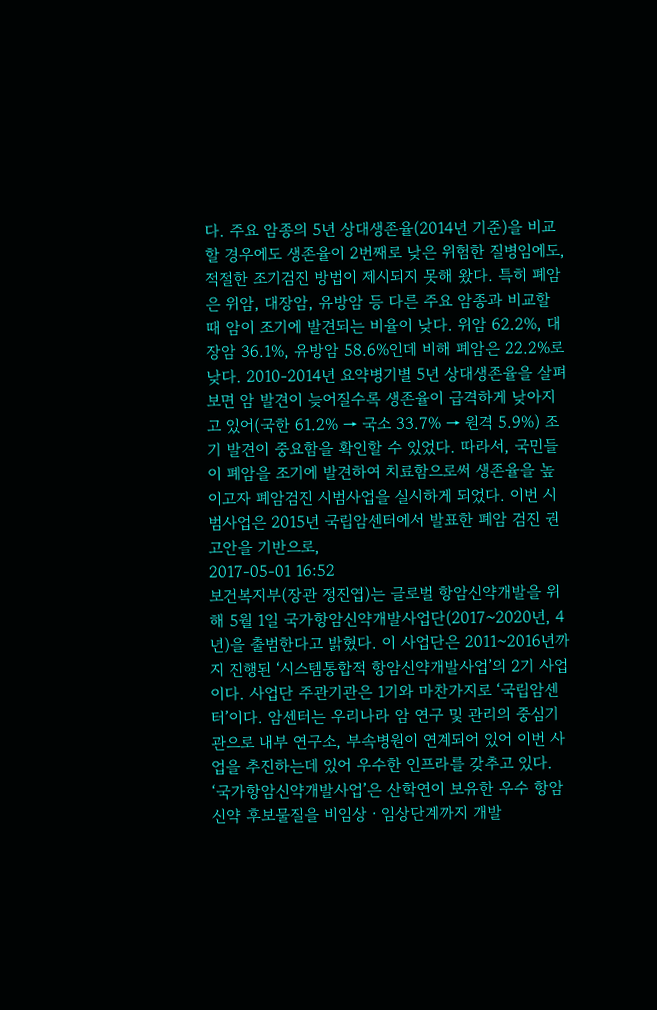다. 주요 암종의 5년 상대생존율(2014년 기준)을 비교할 경우에도 생존율이 2번째로 낮은 위험한 질병임에도, 적절한 조기검진 방법이 제시되지 못해 왔다. 특히 폐암은 위암, 대장암, 유방암 등 다른 주요 암종과 비교할 때 암이 조기에 발견되는 비율이 낮다. 위암 62.2%, 대장암 36.1%, 유방암 58.6%인데 비해 폐암은 22.2%로 낮다. 2010-2014년 요약병기별 5년 상대생존율을 살펴보면 암 발견이 늦어질수록 생존율이 급격하게 낮아지고 있어(국한 61.2% → 국소 33.7% → 원격 5.9%) 조기 발견이 중요함을 확인할 수 있었다. 따라서, 국민들이 폐암을 조기에 발견하여 치료함으로써 생존율을 높이고자 폐암검진 시범사업을 실시하게 되었다. 이번 시범사업은 2015년 국립암센터에서 발표한 폐암 검진 권고안을 기반으로,
2017-05-01 16:52
보건복지부(장관 정진엽)는 글로벌 항암신약개발을 위해 5월 1일 국가항암신약개발사업단(2017~2020년, 4년)을 출범한다고 밝혔다. 이 사업단은 2011~2016년까지 진행된 ‘시스템통합적 항암신약개발사업’의 2기 사업이다. 사업단 주관기관은 1기와 마찬가지로 ‘국립암센터’이다. 암센터는 우리나라 암 연구 및 관리의 중심기관으로 내부 연구소, 부속병원이 연계되어 있어 이번 사업을 추진하는데 있어 우수한 인프라를 갖추고 있다. ‘국가항암신약개발사업’은 산학연이 보유한 우수 항암신약 후보물질을 비임상ㆍ임상단계까지 개발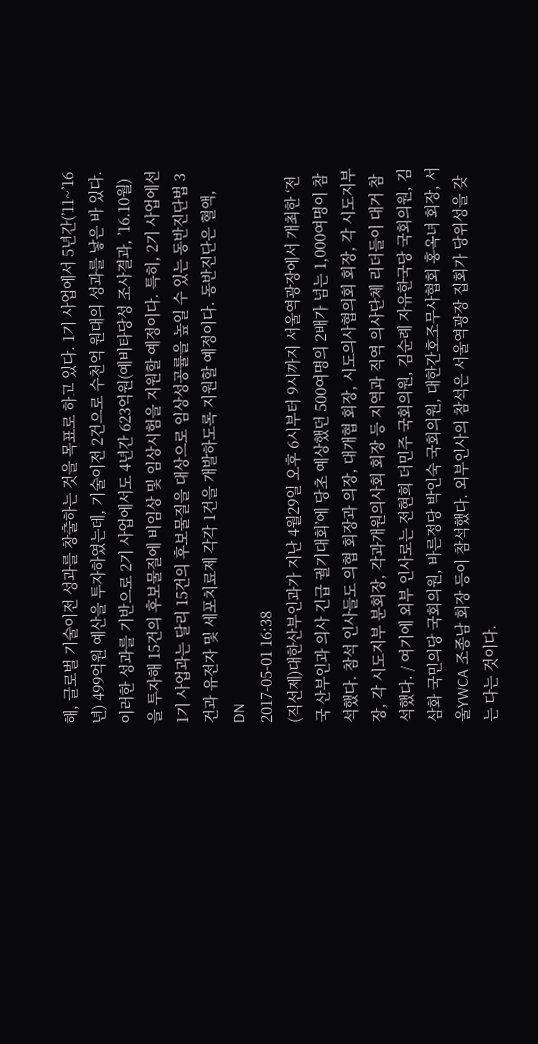해, 글로벌 기술이전 성과를 창출하는 것을 목표로 하고 있다. 1기 사업에서 5년간(’11~’16년) 499억원 예산을 투자하였는데, 기술이전 2건으로 수천억 원대의 성과를 낳은 바 있다. 이러한 성과를 기반으로 2기 사업에서도 4년간 623억원(예비타당성 조사결과, ’16.10월)을 투자해 15건의 후보물질에 비임상 및 임상시험을 지원할 예정이다. 특히, 2기 사업에선 1기 사업과는 달리 15건의 후보물질을 대상으로 임상성공률을 높일 수 있는 동반진단법 3건과 유전자 및 세포치료제 각각 1건을 개발하도록 지원할 예정이다. 동반진단은 혈액, DN
2017-05-01 16:38
(직선제)대한산부인과가 지난 4월29일 오후 6시부터 9시까지 서울역광장에서 개최한 ‘전국 산부인과 의사 긴급 궐기대회’에 당초 예상했던 500여명의 2배가 넘는 1,000여명이 참석했다. 참석 인사들도 의협 회장과 의장, 대개협 회장, 시도의사협의회 회장, 각 시도지부장, 각 시도지부 분회장, 각과개원의사회 회장 등 지역과 직역 의사단체 리더들이 대거 참석했다. / 여기에 외부 인사로는 전현희 더민주 국회의원, 김순례 자유한국당 국회의원, 김삼화 국민의당 국회의원, 바른정당 박인숙 국회의원, 대한간호조무사협회 홍옥녀 회장, 서울YWCA 조종남 회장 등이 참석했다. 외부인사의 참석은 서울역광장 집회가 당위성을 갖는 다는 것이다.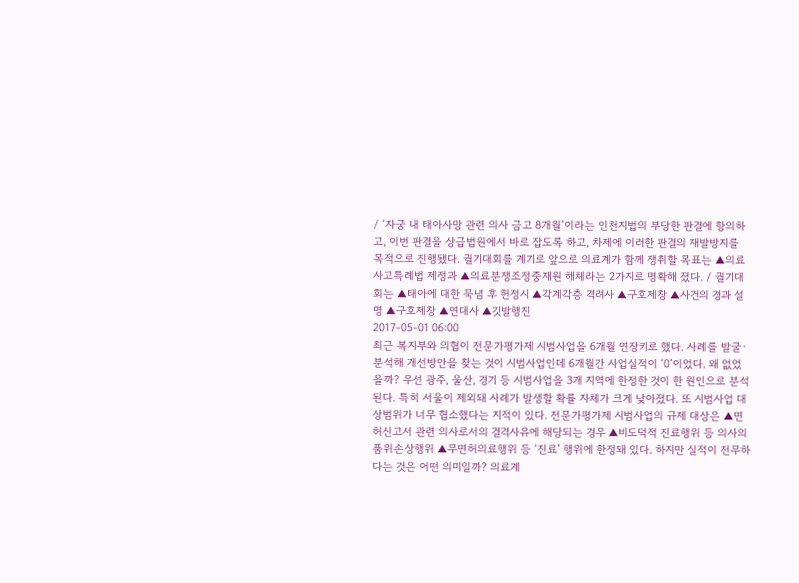/ ‘자궁 내 태아사망 관련 의사 금고 8개월’이라는 인천지법의 부당한 판결에 항의하고, 이번 판결을 상급법원에서 바로 잡도록 하고, 차제에 이러한 판결의 재발방지를 목적으로 진행됐다. 궐기대회를 계기로 앞으로 의료계가 함께 쟁취할 목표는 ▲의료사고특례법 제정과 ▲의료분쟁조정중재원 해체라는 2가지로 명확해 졌다. / 궐기대회는 ▲태아에 대한 묵념 후 헌정시 ▲각계각층 격려사 ▲구호제창 ▲사건의 경과 설명 ▲구호제창 ▲연대사 ▲깃발행진
2017-05-01 06:00
최근 복지부와 의협이 전문가평가제 시범사업을 6개월 연장키로 했다. 사례를 발굴·분석해 개선방안을 찾는 것이 시범사업인데 6개월간 사업실적이 ‘0’이었다. 왜 없었을까? 우선 광주, 울산, 경기 등 시범사업을 3개 지역에 한정한 것이 한 원인으로 분석된다. 특히 서울이 제외돼 사례가 발생할 확률 자체가 크게 낮아졌다. 또 시범사업 대상범위가 너무 협소했다는 지적이 있다. 전문가평가제 시범사업의 규제 대상은 ▲면허신고서 관련 의사로서의 결격사유에 해당되는 경우 ▲비도덕적 진료행위 등 의사의 품위손상행위 ▲무면허의료행위 등 ‘진료’ 행위에 한정돼 있다. 하지만 실적이 전무하다는 것은 어떤 의미일까? 의료계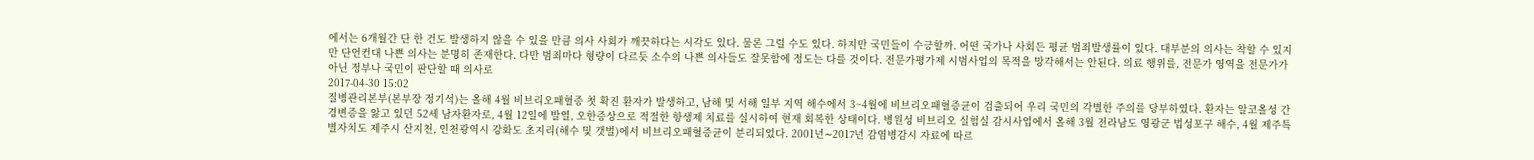에서는 6개월간 단 한 건도 발생하지 않을 수 있을 만큼 의사 사회가 깨끗하다는 시각도 있다. 물론 그럴 수도 있다. 하지만 국민들이 수긍할까. 어떤 국가나 사회든 평균 범죄발생률이 있다. 대부분의 의사는 착할 수 있지만 단언컨대 나쁜 의사는 분명히 존재한다. 다만 범죄마다 형량이 다르듯 소수의 나쁜 의사들도 잘못함에 정도는 다를 것이다. 전문가평가제 시범사업의 목적을 망각해서는 안된다. 의료 행위를, 전문가 영역을 전문가가 아닌 정부나 국민이 판단할 때 의사로
2017-04-30 15:02
질병관리본부(본부장 정기석)는 올해 4월 비브리오패혈증 첫 확진 환자가 발생하고, 남해 및 서해 일부 지역 해수에서 3~4월에 비브리오패혈증균이 검출되어 우리 국민의 각별한 주의를 당부하였다. 환자는 알코올성 간경변증을 앓고 있던 52세 남자환자로, 4월 12일에 발열, 오한증상으로 적절한 항생제 치료를 실시하여 현재 회복한 상태이다. 병원성 비브리오 실험실 감시사업에서 올해 3월 전라남도 영광군 법성포구 해수, 4월 제주특별자치도 제주시 산지천, 인천광역시 강화도 초지리(해수 및 갯벌)에서 비브리오패혈증균이 분리되었다. 2001년∼2017년 감염병감시 자료에 따르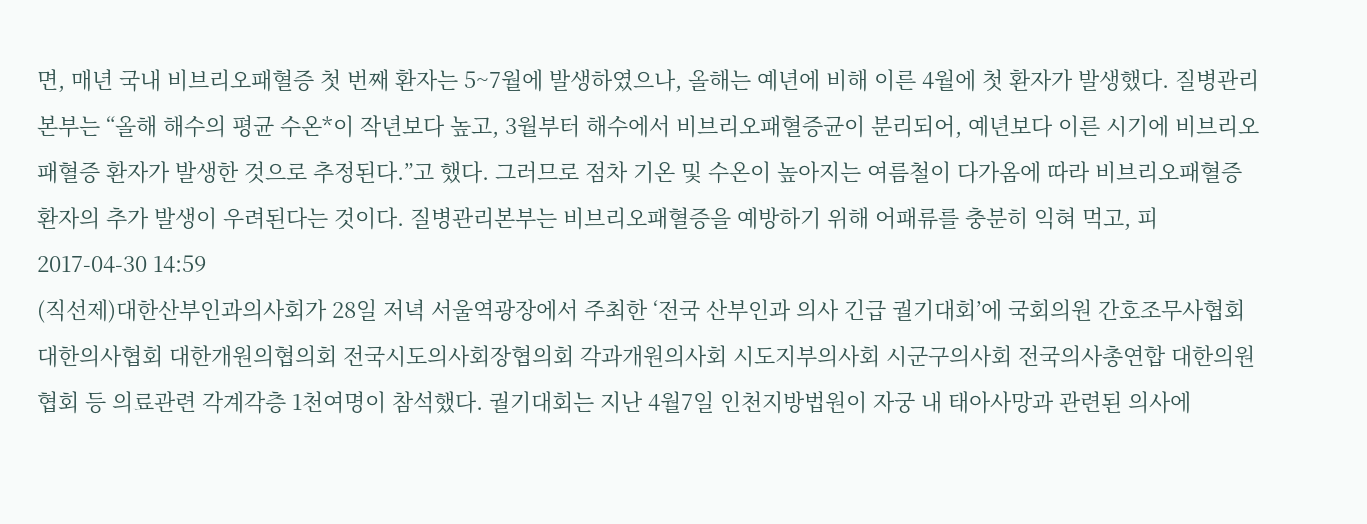면, 매년 국내 비브리오패혈증 첫 번째 환자는 5~7월에 발생하였으나, 올해는 예년에 비해 이른 4월에 첫 환자가 발생했다. 질병관리본부는 “올해 해수의 평균 수온*이 작년보다 높고, 3월부터 해수에서 비브리오패혈증균이 분리되어, 예년보다 이른 시기에 비브리오패혈증 환자가 발생한 것으로 추정된다.”고 했다. 그러므로 점차 기온 및 수온이 높아지는 여름철이 다가옴에 따라 비브리오패혈증 환자의 추가 발생이 우려된다는 것이다. 질병관리본부는 비브리오패혈증을 예방하기 위해 어패류를 충분히 익혀 먹고, 피
2017-04-30 14:59
(직선제)대한산부인과의사회가 28일 저녁 서울역광장에서 주최한 ‘전국 산부인과 의사 긴급 궐기대회’에 국회의원 간호조무사협회 대한의사협회 대한개원의협의회 전국시도의사회장협의회 각과개원의사회 시도지부의사회 시군구의사회 전국의사총연합 대한의원협회 등 의료관련 각계각층 1천여명이 참석했다. 궐기대회는 지난 4월7일 인천지방법원이 자궁 내 태아사망과 관련된 의사에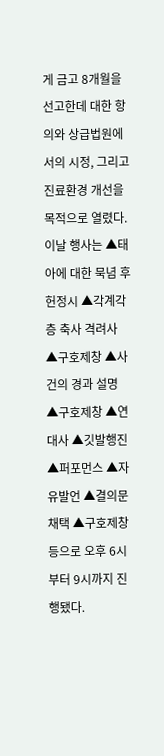게 금고 8개월을 선고한데 대한 항의와 상급법원에서의 시정, 그리고 진료환경 개선을 목적으로 열렸다. 이날 행사는 ▲태아에 대한 묵념 후 헌정시 ▲각계각층 축사 격려사 ▲구호제창 ▲사건의 경과 설명 ▲구호제창 ▲연대사 ▲깃발행진 ▲퍼포먼스 ▲자유발언 ▲결의문 채택 ▲구호제창 등으로 오후 6시부터 9시까지 진행됐다.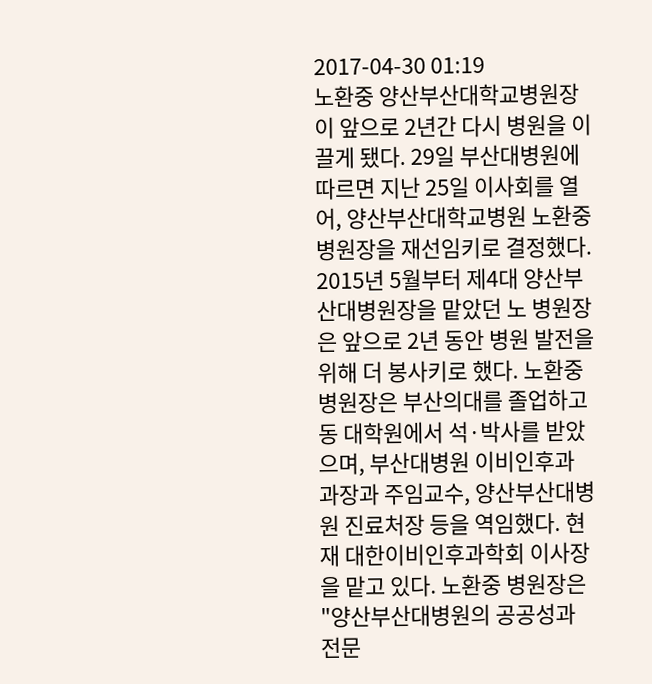2017-04-30 01:19
노환중 양산부산대학교병원장이 앞으로 2년간 다시 병원을 이끌게 됐다. 29일 부산대병원에 따르면 지난 25일 이사회를 열어, 양산부산대학교병원 노환중 병원장을 재선임키로 결정했다. 2015년 5월부터 제4대 양산부산대병원장을 맡았던 노 병원장은 앞으로 2년 동안 병원 발전을 위해 더 봉사키로 했다. 노환중 병원장은 부산의대를 졸업하고 동 대학원에서 석·박사를 받았으며, 부산대병원 이비인후과 과장과 주임교수, 양산부산대병원 진료처장 등을 역임했다. 현재 대한이비인후과학회 이사장을 맡고 있다. 노환중 병원장은 "양산부산대병원의 공공성과 전문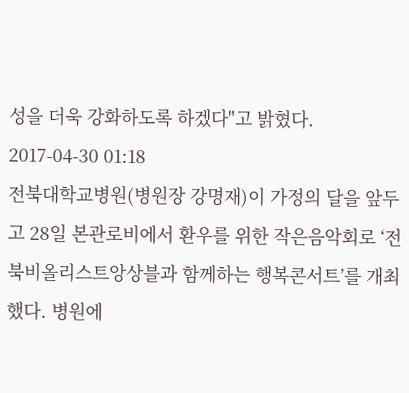성을 더욱 강화하도록 하겠다"고 밝혔다.
2017-04-30 01:18
전북대학교병원(병원장 강명재)이 가정의 달을 앞두고 28일 본관로비에서 환우를 위한 작은음악회로 ‘전북비올리스트앙상블과 함께하는 행복콘서트’를 개최했다. 병원에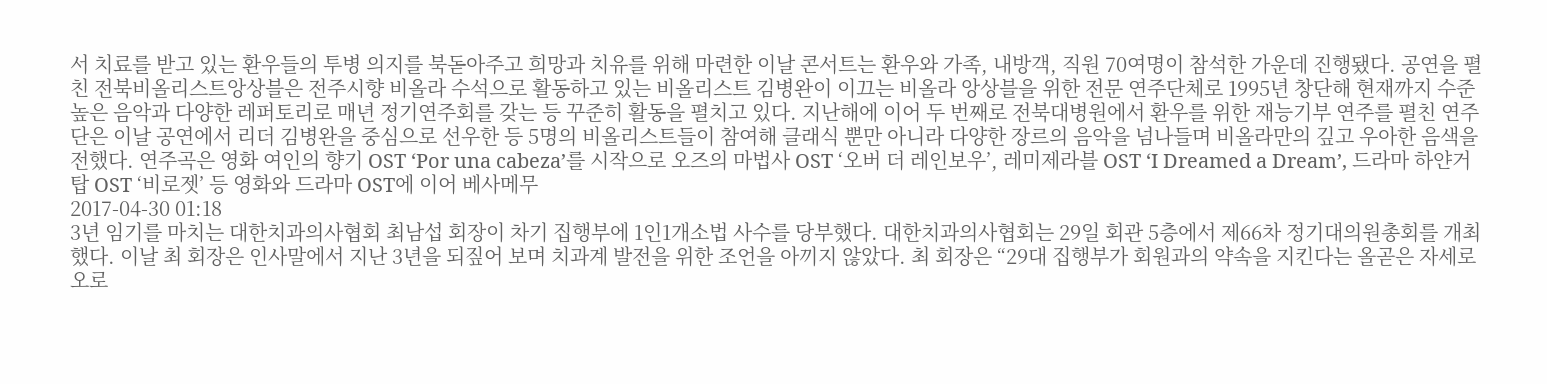서 치료를 받고 있는 환우들의 투병 의지를 북돋아주고 희망과 치유를 위해 마련한 이날 콘서트는 환우와 가족, 내방객, 직원 70여명이 참석한 가운데 진행됐다. 공연을 펼친 전북비올리스트앙상블은 전주시향 비올라 수석으로 활동하고 있는 비올리스트 김병완이 이끄는 비올라 앙상블을 위한 전문 연주단체로 1995년 창단해 현재까지 수준 높은 음악과 다양한 레퍼토리로 매년 정기연주회를 갖는 등 꾸준히 활동을 펼치고 있다. 지난해에 이어 두 번째로 전북대병원에서 환우를 위한 재능기부 연주를 펼친 연주단은 이날 공연에서 리더 김병완을 중심으로 선우한 등 5명의 비올리스트들이 참여해 클래식 뿐만 아니라 다양한 장르의 음악을 넘나들며 비올라만의 깊고 우아한 음색을 전했다. 연주곡은 영화 여인의 향기 OST ‘Por una cabeza’를 시작으로 오즈의 마법사 OST ‘오버 더 레인보우’, 레미제라블 OST ‘I Dreamed a Dream’, 드라마 하얀거탑 OST ‘비로젯’ 등 영화와 드라마 OST에 이어 베사메무
2017-04-30 01:18
3년 임기를 마치는 대한치과의사협회 최남섭 회장이 차기 집행부에 1인1개소법 사수를 당부했다. 대한치과의사협회는 29일 회관 5층에서 제66차 정기대의원총회를 개최했다. 이날 최 회장은 인사말에서 지난 3년을 되짚어 보며 치과계 발전을 위한 조언을 아끼지 않았다. 최 회장은 “29대 집행부가 회원과의 약속을 지킨다는 올곧은 자세로 오로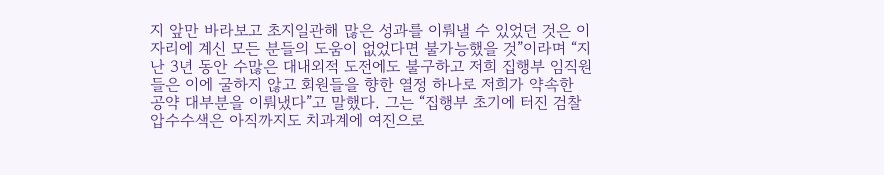지 앞만 바라보고 초지일관해 많은 성과를 이뤄낼 수 있었던 것은 이 자리에 계신 모든 분들의 도움이 없었다면 불가능했을 것”이라며 “지난 3년 동안 수많은 대내외적 도전에도 불구하고 저희 집행부 임직원들은 이에 굴하지 않고 회원들을 향한 열정 하나로 저희가 약속한 공약 대부분을 이뤄냈다”고 말했다. 그는 “집행부 초기에 터진 검찰 압수수색은 아직까지도 치과계에 여진으로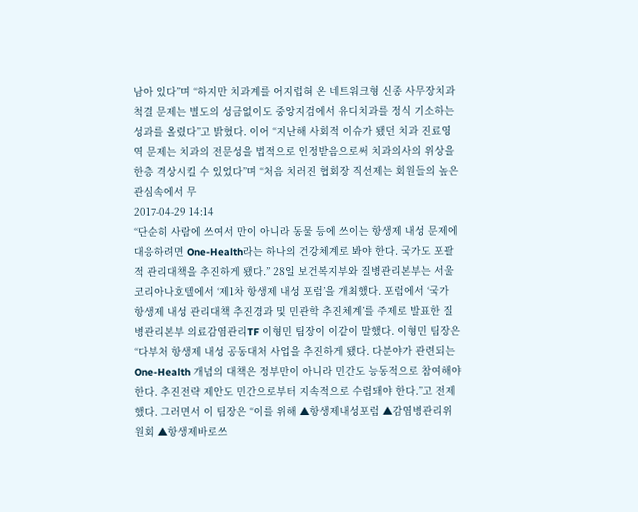남아 있다”며 “하지만 치과계를 어지럽혀 온 네트워크형 신종 사무장치과 척결 문제는 별도의 성금없이도 중앙지검에서 유디치과를 정식 기소하는 성과를 올렸다”고 밝혔다. 이어 “지난해 사회적 이슈가 됐던 치과 진료영역 문제는 치과의 전문성을 법적으로 인정받음으로써 치과의사의 위상을 한층 격상시킬 수 있었다”며 “처음 치러진 협회장 직선제는 회원들의 높은 관심속에서 무
2017-04-29 14:14
“단순히 사람에 쓰여서 만이 아니라 동물 등에 쓰이는 항생제 내성 문제에 대응하려면 One-Health라는 하나의 건강체계로 봐야 한다. 국가도 포괄적 관리대책을 추진하게 됐다.” 28일 보건복지부와 질병관리본부는 서울 코리아나호텔에서 ‘제1차 항생제 내성 포럼’을 개최했다. 포럼에서 ‘국가 항생제 내성 관리대책 추진경과 및 민관학 추진체계’를 주제로 발표한 질병관리본부 의료감염관리TF 이형민 팀장이 이같이 말했다. 이형민 팀장은 “다부처 항생제 내성 공동대처 사업을 추진하게 됐다. 다분야가 관련되는 One-Health 개념의 대책은 정부만이 아니라 민간도 능동적으로 참여해야 한다. 추진전략 제안도 민간으로부터 지속적으로 수렴돼야 한다.”고 전제했다. 그러면서 이 팀장은 “이를 위해 ▲항생제내성포럼 ▲감염병관리위원회 ▲항생제바로쓰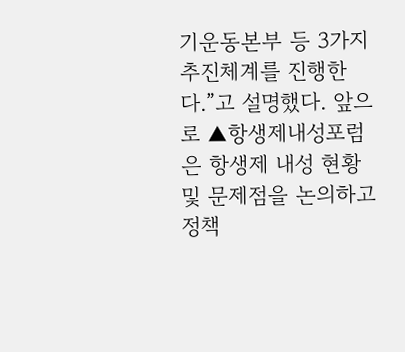기운동본부 등 3가지 추진체계를 진행한다.”고 설명했다. 앞으로 ▲항생제내성포럼은 항생제 내성 현황 및 문제점을 논의하고 정책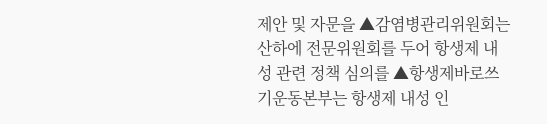제안 및 자문을 ▲감염병관리위원회는 산하에 전문위원회를 두어 항생제 내성 관련 정책 심의를 ▲항생제바로쓰기운동본부는 항생제 내성 인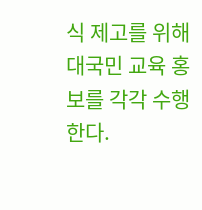식 제고를 위해 대국민 교육 홍보를 각각 수행한다.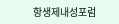항생제내성포럼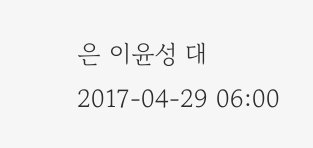은 이윤성 대
2017-04-29 06:00